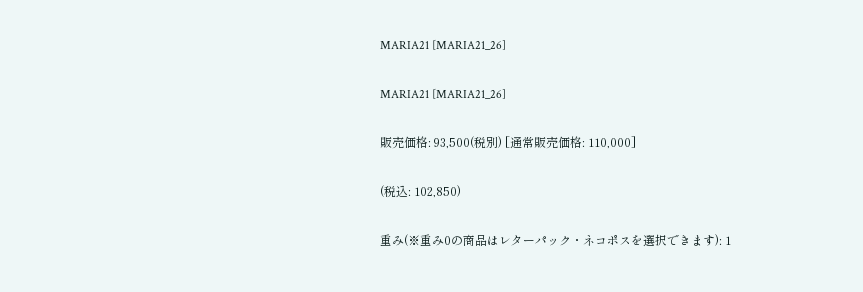MARIA21 [MARIA21_26]

MARIA21 [MARIA21_26]

販売価格: 93,500(税別) [通常販売価格: 110,000]

(税込: 102,850)

重み(※重み0の商品はレターパック・ネコポスを選択できます): 1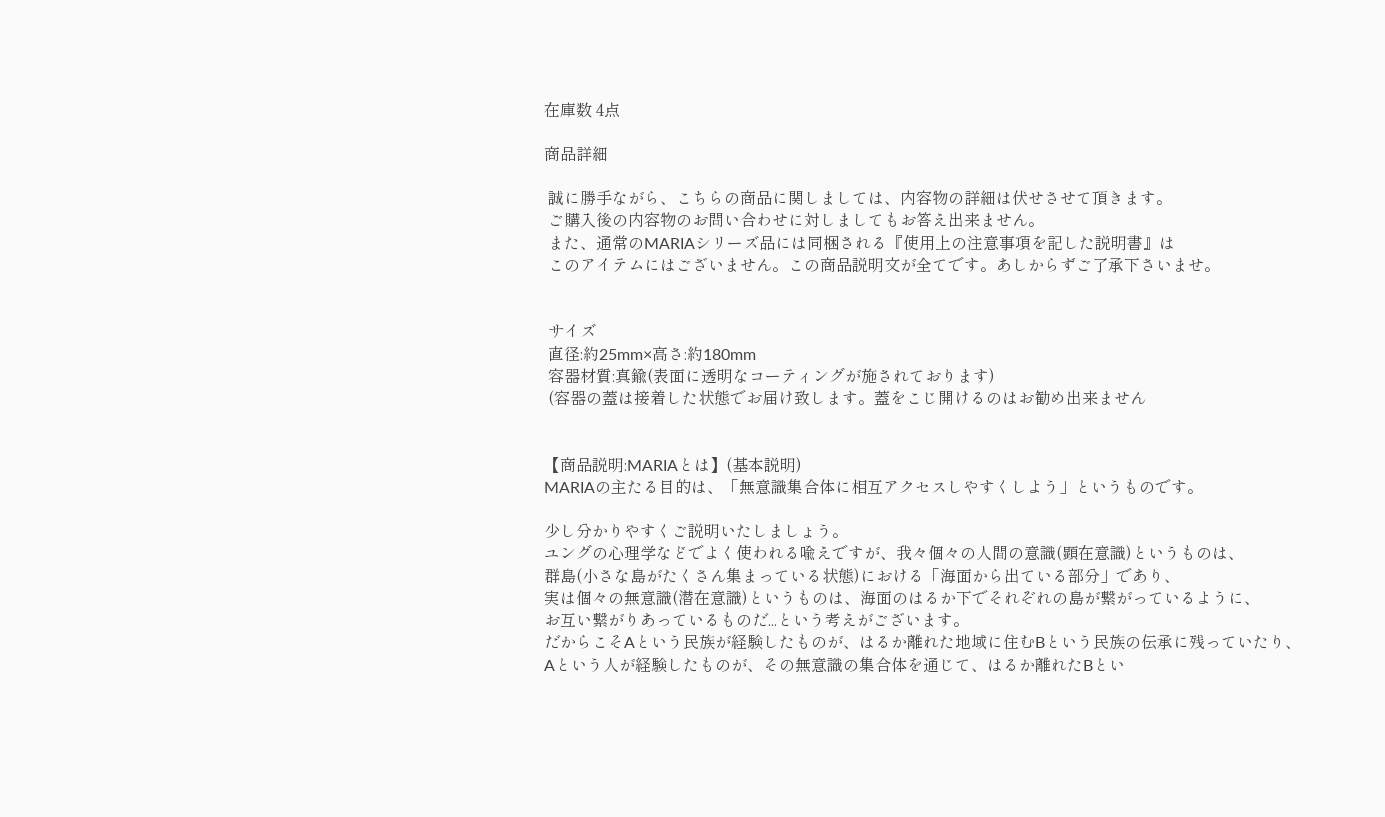在庫数 4点

商品詳細

 誠に勝手ながら、こちらの商品に関しましては、内容物の詳細は伏せさせて頂きます。
 ご購入後の内容物のお問い合わせに対しましてもお答え出来ません。
 また、通常のMARIAシリーズ品には同梱される『使用上の注意事項を記した説明書』は
 このアイテムにはございません。この商品説明文が全てです。あしからずご了承下さいませ。


 サイズ
 直径:約25mm×高さ:約180mm
 容器材質:真鍮(表面に透明なコーティングが施されております)
 (容器の蓋は接着した状態でお届け致します。蓋をこじ開けるのはお勧め出来ません


【商品説明:MARIAとは】(基本説明)
MARIAの主たる目的は、「無意識集合体に相互アクセスしやすくしよう」というものです。

少し分かりやすくご説明いたしましょう。
ユングの心理学などでよく使われる喩えですが、我々個々の人間の意識(顕在意識)というものは、
群島(小さな島がたくさん集まっている状態)における「海面から出ている部分」であり、
実は個々の無意識(潜在意識)というものは、海面のはるか下でそれぞれの島が繋がっているように、
お互い繋がりあっているものだ...という考えがございます。
だからこそAという民族が経験したものが、はるか離れた地域に住むBという民族の伝承に残っていたり、
Aという人が経験したものが、その無意識の集合体を通じて、はるか離れたBとい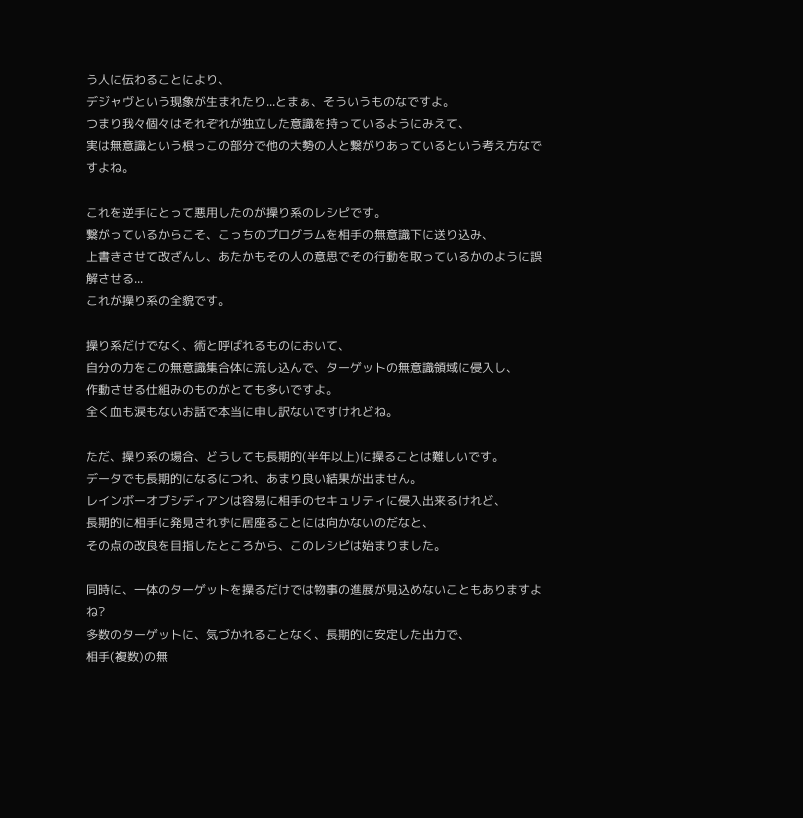う人に伝わることにより、
デジャヴという現象が生まれたり...とまぁ、そういうものなですよ。
つまり我々個々はそれぞれが独立した意識を持っているようにみえて、
実は無意識という根っこの部分で他の大勢の人と繋がりあっているという考え方なですよね。

これを逆手にとって悪用したのが操り系のレシピです。
繋がっているからこそ、こっちのプログラムを相手の無意識下に送り込み、
上書きさせて改ざんし、あたかもその人の意思でその行動を取っているかのように誤解させる...
これが操り系の全貌です。

操り系だけでなく、術と呼ばれるものにおいて、
自分の力をこの無意識集合体に流し込んで、ターゲットの無意識領域に侵入し、
作動させる仕組みのものがとても多いですよ。
全く血も涙もないお話で本当に申し訳ないですけれどね。

ただ、操り系の場合、どうしても長期的(半年以上)に操ることは難しいです。
データでも長期的になるにつれ、あまり良い結果が出ません。
レインボーオブシディアンは容易に相手のセキュリティに侵入出来るけれど、
長期的に相手に発見されずに居座ることには向かないのだなと、
その点の改良を目指したところから、このレシピは始まりました。

同時に、一体のターゲットを操るだけでは物事の進展が見込めないこともありますよね?
多数のターゲットに、気づかれることなく、長期的に安定した出力で、
相手(複数)の無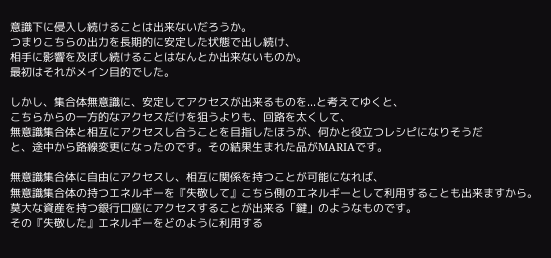意識下に侵入し続けることは出来ないだろうか。
つまりこちらの出力を長期的に安定した状態で出し続け、
相手に影響を及ぼし続けることはなんとか出来ないものか。
最初はそれがメイン目的でした。

しかし、集合体無意識に、安定してアクセスが出来るものを...と考えてゆくと、
こちらからの一方的なアクセスだけを狙うよりも、回路を太くして、
無意識集合体と相互にアクセスし合うことを目指したほうが、何かと役立つレシピになりそうだ
と、途中から路線変更になったのです。その結果生まれた品がMARIAです。

無意識集合体に自由にアクセスし、相互に関係を持つことが可能になれば、
無意識集合体の持つエネルギーを『失敬して』こちら側のエネルギーとして利用することも出来ますから。
莫大な資産を持つ銀行口座にアクセスすることが出来る「鍵」のようなものです。
その『失敬した』エネルギーをどのように利用する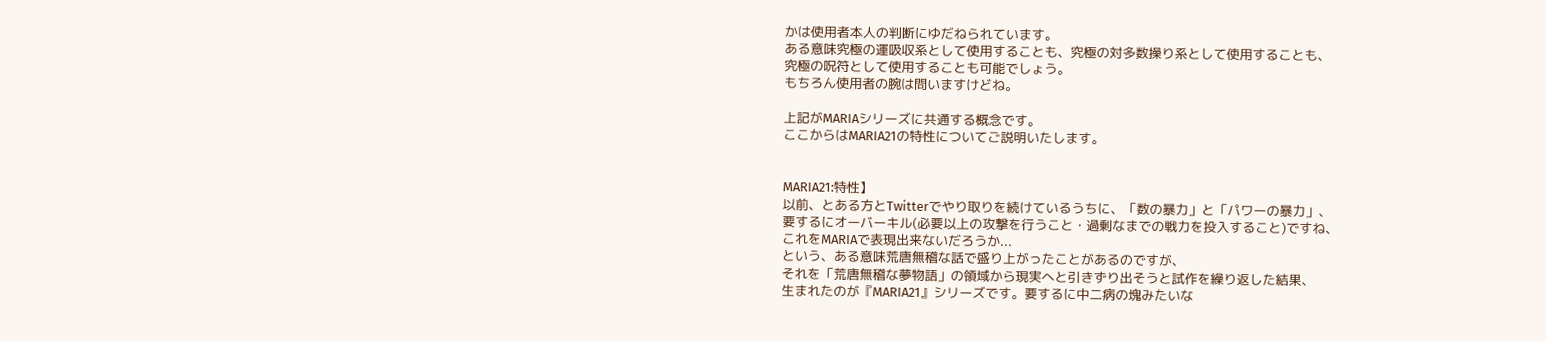かは使用者本人の判断にゆだねられています。
ある意味究極の運吸収系として使用することも、究極の対多数操り系として使用することも、
究極の呪符として使用することも可能でしょう。
もちろん使用者の腕は問いますけどね。

上記がMARIAシリーズに共通する概念です。
ここからはMARIA21の特性についてご説明いたします。


MARIA21:特性】
以前、とある方とTwitterでやり取りを続けているうちに、「数の暴力」と「パワーの暴力」、
要するにオーバーキル(必要以上の攻撃を行うこと・過剰なまでの戦力を投入すること)ですね、
これをMARIAで表現出来ないだろうか...
という、ある意味荒唐無稽な話で盛り上がったことがあるのですが、
それを「荒唐無稽な夢物語」の領域から現実へと引きずり出そうと試作を繰り返した結果、
生まれたのが『MARIA21』シリーズです。要するに中二病の塊みたいな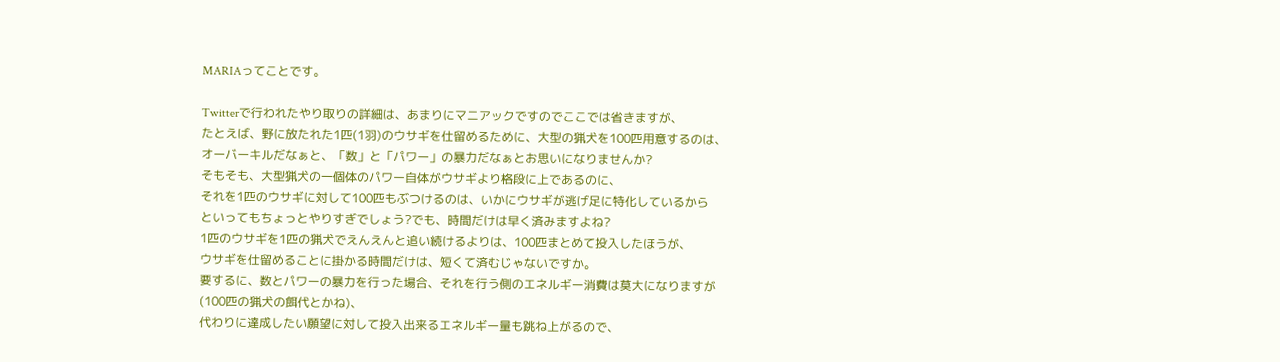MARIAってことです。

Twitterで行われたやり取りの詳細は、あまりにマニアックですのでここでは省きますが、
たとえば、野に放たれた1匹(1羽)のウサギを仕留めるために、大型の猟犬を100匹用意するのは、
オーバーキルだなぁと、「数」と「パワー」の暴力だなぁとお思いになりませんか?
そもそも、大型猟犬の一個体のパワー自体がウサギより格段に上であるのに、
それを1匹のウサギに対して100匹もぶつけるのは、いかにウサギが逃げ足に特化しているから
といってもちょっとやりすぎでしょう?でも、時間だけは早く済みますよね?
1匹のウサギを1匹の猟犬でえんえんと追い続けるよりは、100匹まとめて投入したほうが、
ウサギを仕留めることに掛かる時間だけは、短くて済むじゃないですか。
要するに、数とパワーの暴力を行った場合、それを行う側のエネルギー消費は莫大になりますが
(100匹の猟犬の餌代とかね)、
代わりに達成したい願望に対して投入出来るエネルギー量も跳ね上がるので、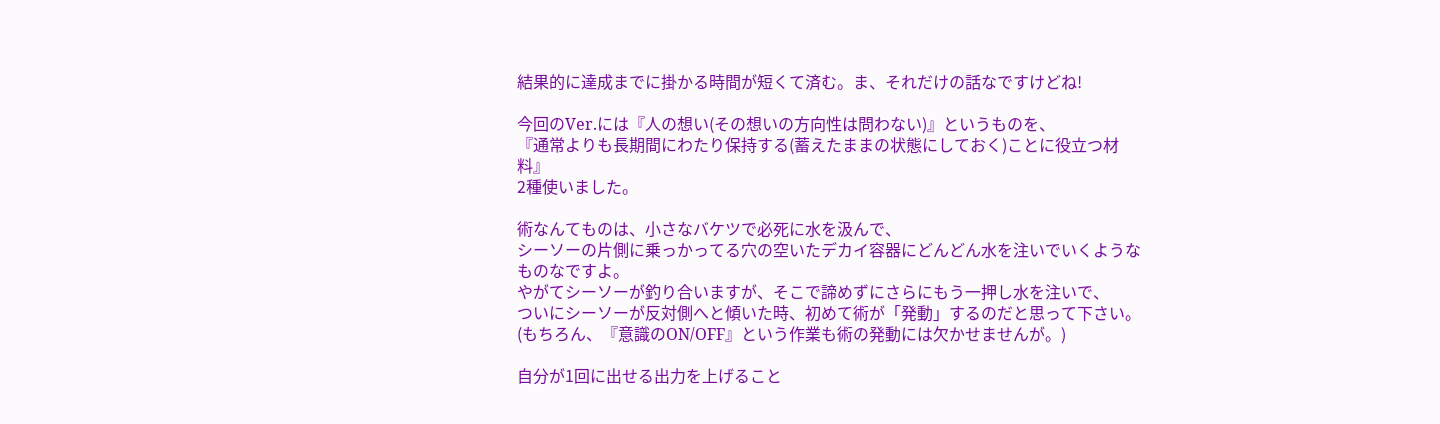結果的に達成までに掛かる時間が短くて済む。ま、それだけの話なですけどね!

今回のVer.には『人の想い(その想いの方向性は問わない)』というものを、
『通常よりも長期間にわたり保持する(蓄えたままの状態にしておく)ことに役立つ材料』
2種使いました。

術なんてものは、小さなバケツで必死に水を汲んで、
シーソーの片側に乗っかってる穴の空いたデカイ容器にどんどん水を注いでいくようなものなですよ。
やがてシーソーが釣り合いますが、そこで諦めずにさらにもう一押し水を注いで、
ついにシーソーが反対側へと傾いた時、初めて術が「発動」するのだと思って下さい。
(もちろん、『意識のON/OFF』という作業も術の発動には欠かせませんが。)

自分が1回に出せる出力を上げること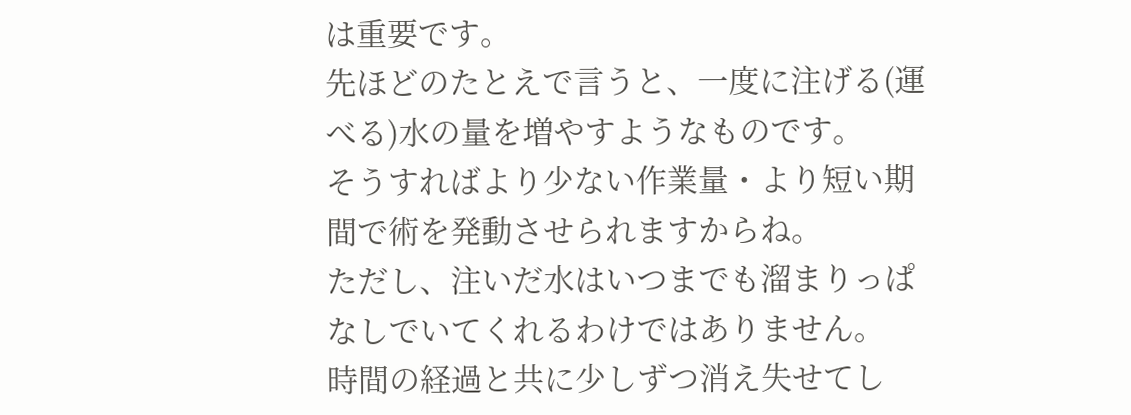は重要です。
先ほどのたとえで言うと、一度に注げる(運べる)水の量を増やすようなものです。
そうすればより少ない作業量・より短い期間で術を発動させられますからね。
ただし、注いだ水はいつまでも溜まりっぱなしでいてくれるわけではありません。
時間の経過と共に少しずつ消え失せてし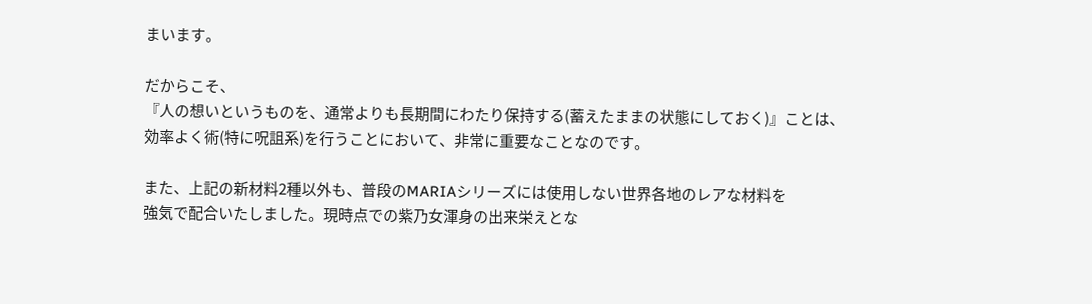まいます。

だからこそ、
『人の想いというものを、通常よりも長期間にわたり保持する(蓄えたままの状態にしておく)』ことは、
効率よく術(特に呪詛系)を行うことにおいて、非常に重要なことなのです。

また、上記の新材料2種以外も、普段のMARIAシリーズには使用しない世界各地のレアな材料を
強気で配合いたしました。現時点での紫乃女渾身の出来栄えとな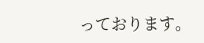っております。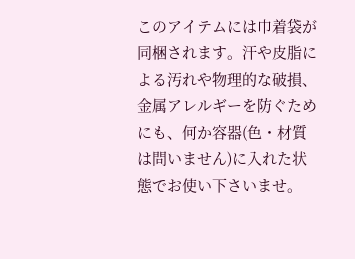このアイテムには巾着袋が同梱されます。汗や皮脂による汚れや物理的な破損、金属アレルギーを防ぐためにも、何か容器(色・材質は問いません)に入れた状態でお使い下さいませ。